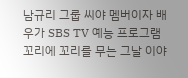남규리 그룹 씨야 멤버이자 배우가 SBS TV 예능 프로그램 꼬리에 꼬리를 무는 그날 이야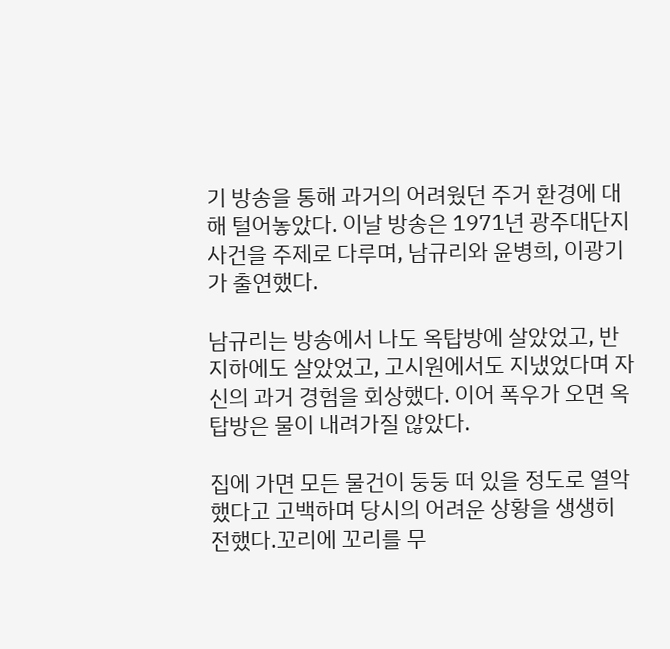기 방송을 통해 과거의 어려웠던 주거 환경에 대해 털어놓았다. 이날 방송은 1971년 광주대단지 사건을 주제로 다루며, 남규리와 윤병희, 이광기가 출연했다.

남규리는 방송에서 나도 옥탑방에 살았었고, 반지하에도 살았었고, 고시원에서도 지냈었다며 자신의 과거 경험을 회상했다. 이어 폭우가 오면 옥탑방은 물이 내려가질 않았다.

집에 가면 모든 물건이 둥둥 떠 있을 정도로 열악했다고 고백하며 당시의 어려운 상황을 생생히 전했다.꼬리에 꼬리를 무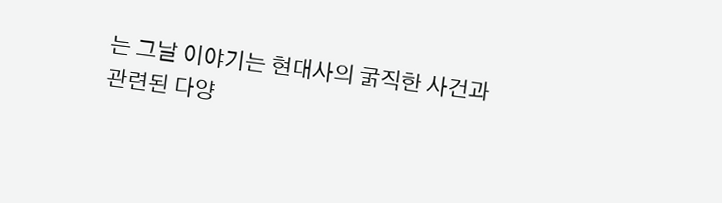는 그날 이야기는 현대사의 굵직한 사건과 관련된 다양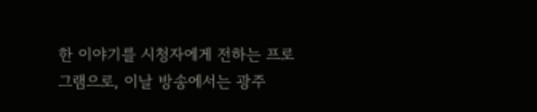한 이야기를 시청자에게 전하는 프로그램으로, 이날 방송에서는 광주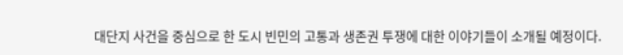대단지 사건을 중심으로 한 도시 빈민의 고통과 생존권 투쟁에 대한 이야기들이 소개될 예정이다.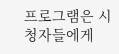프로그램은 시청자들에게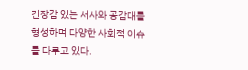긴장감 있는 서사와 공감대를 형성하며 다양한 사회적 이슈를 다루고 있다.